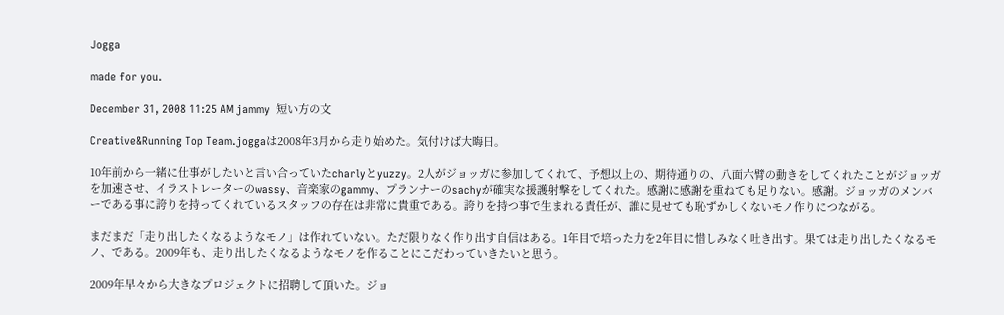Jogga

made for you.

December 31, 2008 11:25 AM jammy  短い方の文

Creative&Running Top Team.joggaは2008年3月から走り始めた。気付けば大晦日。

10年前から一緒に仕事がしたいと言い合っていたcharlyとyuzzy。2人がジョッガに参加してくれて、予想以上の、期待通りの、八面六臂の動きをしてくれたことがジョッガを加速させ、イラストレーターのwassy、音楽家のgammy、プランナーのsachyが確実な援護射撃をしてくれた。感謝に感謝を重ねても足りない。感謝。ジョッガのメンバーである事に誇りを持ってくれているスタッフの存在は非常に貴重である。誇りを持つ事で生まれる責任が、誰に見せても恥ずかしくないモノ作りにつながる。

まだまだ「走り出したくなるようなモノ」は作れていない。ただ限りなく作り出す自信はある。1年目で培った力を2年目に惜しみなく吐き出す。果ては走り出したくなるモノ、である。2009年も、走り出したくなるようなモノを作ることにこだわっていきたいと思う。

2009年早々から大きなプロジェクトに招聘して頂いた。ジョ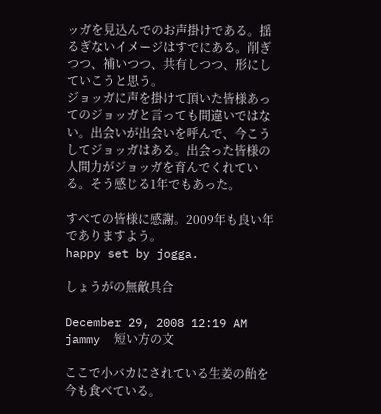ッガを見込んでのお声掛けである。揺るぎないイメージはすでにある。削ぎつつ、補いつつ、共有しつつ、形にしていこうと思う。
ジョッガに声を掛けて頂いた皆様あってのジョッガと言っても間違いではない。出会いが出会いを呼んで、今こうしてジョッガはある。出会った皆様の人間力がジョッガを育んでくれている。そう感じる1年でもあった。

すべての皆様に感謝。2009年も良い年でありますよう。
happy set by jogga.

しょうがの無敵具合

December 29, 2008 12:19 AM jammy  短い方の文

ここで小バカにされている生姜の飴を今も食べている。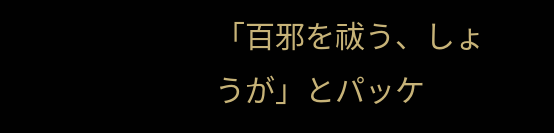「百邪を祓う、しょうが」とパッケ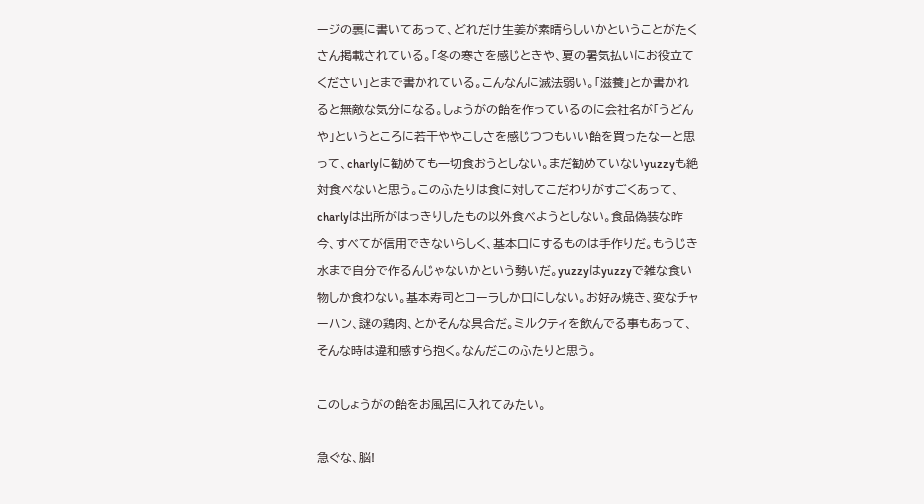ージの裏に書いてあって、どれだけ生姜が素晴らしいかということがたくさん掲載されている。「冬の寒さを感じときや、夏の暑気払いにお役立てください」とまで書かれている。こんなんに滅法弱い。「滋養」とか書かれると無敵な気分になる。しょうがの飴を作っているのに会社名が「うどんや」というところに若干ややこしさを感じつつもいい飴を買ったなーと思って、charlyに勧めても一切食おうとしない。まだ勧めていないyuzzyも絶対食べないと思う。このふたりは食に対してこだわりがすごくあって、charlyは出所がはっきりしたもの以外食べようとしない。食品偽装な昨今、すべてが信用できないらしく、基本口にするものは手作りだ。もうじき水まで自分で作るんじゃないかという勢いだ。yuzzyはyuzzyで雑な食い物しか食わない。基本寿司とコーラしか口にしない。お好み焼き、変なチャーハン、謎の鶏肉、とかそんな具合だ。ミルクティを飲んでる事もあって、そんな時は違和感すら抱く。なんだこのふたりと思う。

このしょうがの飴をお風呂に入れてみたい。

急ぐな、脳!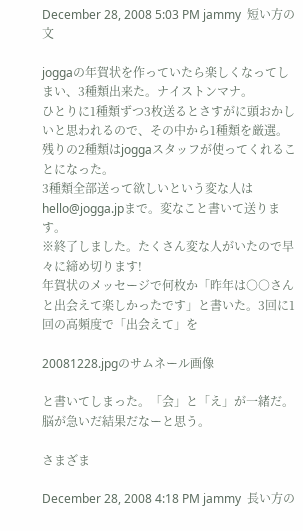December 28, 2008 5:03 PM jammy  短い方の文

joggaの年賀状を作っていたら楽しくなってしまい、3種類出来た。ナイストンマナ。
ひとりに1種類ずつ3枚送るとさすがに頭おかしいと思われるので、その中から1種類を厳選。残りの2種類はjoggaスタッフが使ってくれることになった。
3種類全部送って欲しいという変な人はhello@jogga.jpまで。変なこと書いて送ります。
※終了しました。たくさん変な人がいたので早々に締め切ります!
年賀状のメッセージで何枚か「昨年は○○さんと出会えて楽しかったです」と書いた。3回に1回の高頻度で「出会えて」を

20081228.jpgのサムネール画像

と書いてしまった。「会」と「え」が一緒だ。脳が急いだ結果だなーと思う。

さまざま

December 28, 2008 4:18 PM jammy  長い方の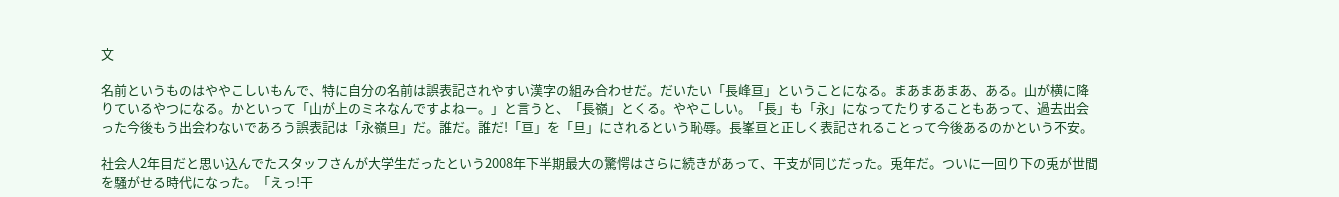文

名前というものはややこしいもんで、特に自分の名前は誤表記されやすい漢字の組み合わせだ。だいたい「長峰亘」ということになる。まあまあまあ、ある。山が横に降りているやつになる。かといって「山が上のミネなんですよねー。」と言うと、「長嶺」とくる。ややこしい。「長」も「永」になってたりすることもあって、過去出会った今後もう出会わないであろう誤表記は「永嶺旦」だ。誰だ。誰だ!「亘」を「旦」にされるという恥辱。長峯亘と正しく表記されることって今後あるのかという不安。

社会人2年目だと思い込んでたスタッフさんが大学生だったという2008年下半期最大の驚愕はさらに続きがあって、干支が同じだった。兎年だ。ついに一回り下の兎が世間を騒がせる時代になった。「えっ!干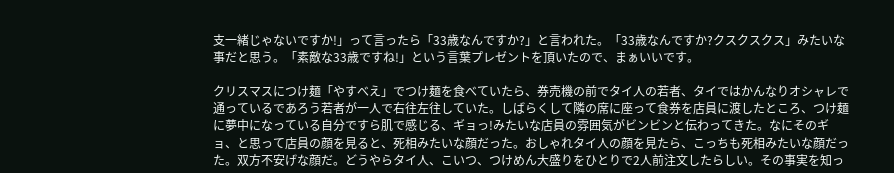支一緒じゃないですか!」って言ったら「33歳なんですか?」と言われた。「33歳なんですか?クスクスクス」みたいな事だと思う。「素敵な33歳ですね!」という言葉プレゼントを頂いたので、まぁいいです。

クリスマスにつけ麺「やすべえ」でつけ麺を食べていたら、券売機の前でタイ人の若者、タイではかんなりオシャレで通っているであろう若者が一人で右往左往していた。しばらくして隣の席に座って食券を店員に渡したところ、つけ麺に夢中になっている自分ですら肌で感じる、ギョっ!みたいな店員の雰囲気がビンビンと伝わってきた。なにそのギョ、と思って店員の顔を見ると、死相みたいな顔だった。おしゃれタイ人の顔を見たら、こっちも死相みたいな顔だった。双方不安げな顔だ。どうやらタイ人、こいつ、つけめん大盛りをひとりで2人前注文したらしい。その事実を知っ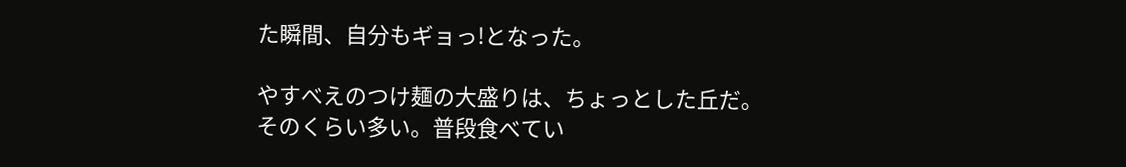た瞬間、自分もギョっ!となった。

やすべえのつけ麺の大盛りは、ちょっとした丘だ。そのくらい多い。普段食べてい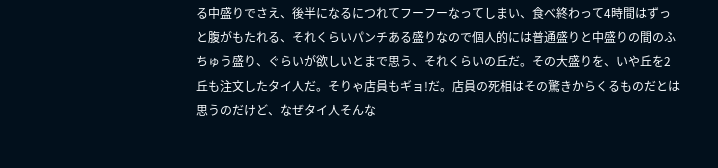る中盛りでさえ、後半になるにつれてフーフーなってしまい、食べ終わって4時間はずっと腹がもたれる、それくらいパンチある盛りなので個人的には普通盛りと中盛りの間のふちゅう盛り、ぐらいが欲しいとまで思う、それくらいの丘だ。その大盛りを、いや丘を2丘も注文したタイ人だ。そりゃ店員もギョ!だ。店員の死相はその驚きからくるものだとは思うのだけど、なぜタイ人そんな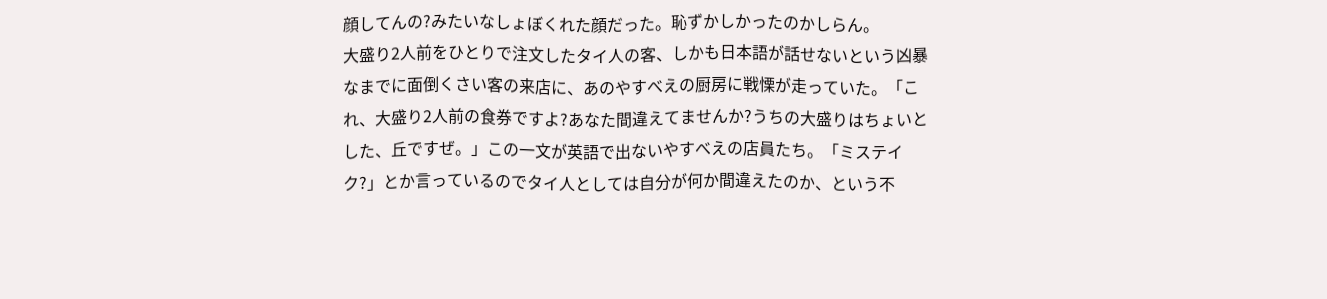顔してんの?みたいなしょぼくれた顔だった。恥ずかしかったのかしらん。
大盛り2人前をひとりで注文したタイ人の客、しかも日本語が話せないという凶暴なまでに面倒くさい客の来店に、あのやすべえの厨房に戦慄が走っていた。「これ、大盛り2人前の食券ですよ?あなた間違えてませんか?うちの大盛りはちょいとした、丘ですぜ。」この一文が英語で出ないやすべえの店員たち。「ミステイク?」とか言っているのでタイ人としては自分が何か間違えたのか、という不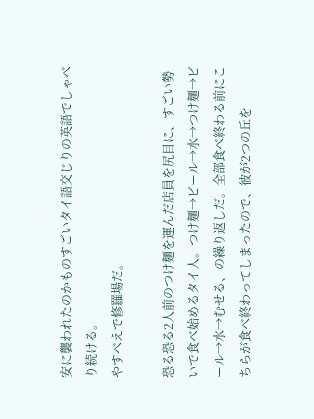安に襲われたのかものすごいタイ語交じりの英語でしゃべり続ける。
やすべえで修羅場だ。

恐る恐る2人前のつけ麺を運んだ店員を尻目に、すごい勢いで食べ始めるタイ人。つけ麺→ビール→水→つけ麺→ビール→水→むせる、の繰り返しだ。全部食べ終わる前にこちらが食べ終わってしまったので、彼が2つの丘を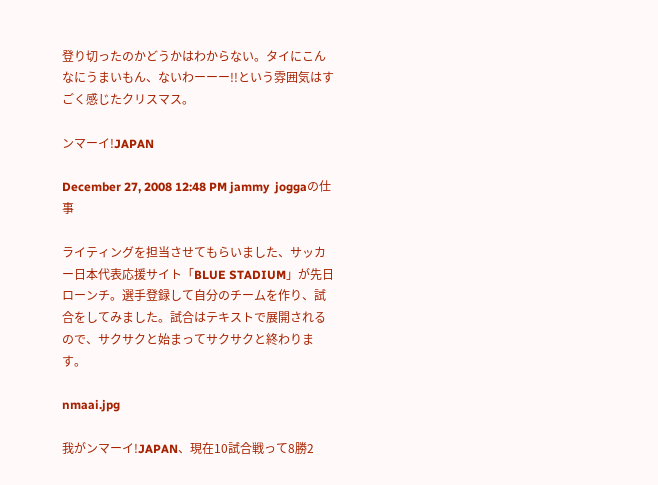登り切ったのかどうかはわからない。タイにこんなにうまいもん、ないわーーー!!という雰囲気はすごく感じたクリスマス。

ンマーイ!JAPAN

December 27, 2008 12:48 PM jammy  joggaの仕事

ライティングを担当させてもらいました、サッカー日本代表応援サイト「BLUE STADIUM」が先日ローンチ。選手登録して自分のチームを作り、試合をしてみました。試合はテキストで展開されるので、サクサクと始まってサクサクと終わります。

nmaai.jpg

我がンマーイ!JAPAN、現在10試合戦って8勝2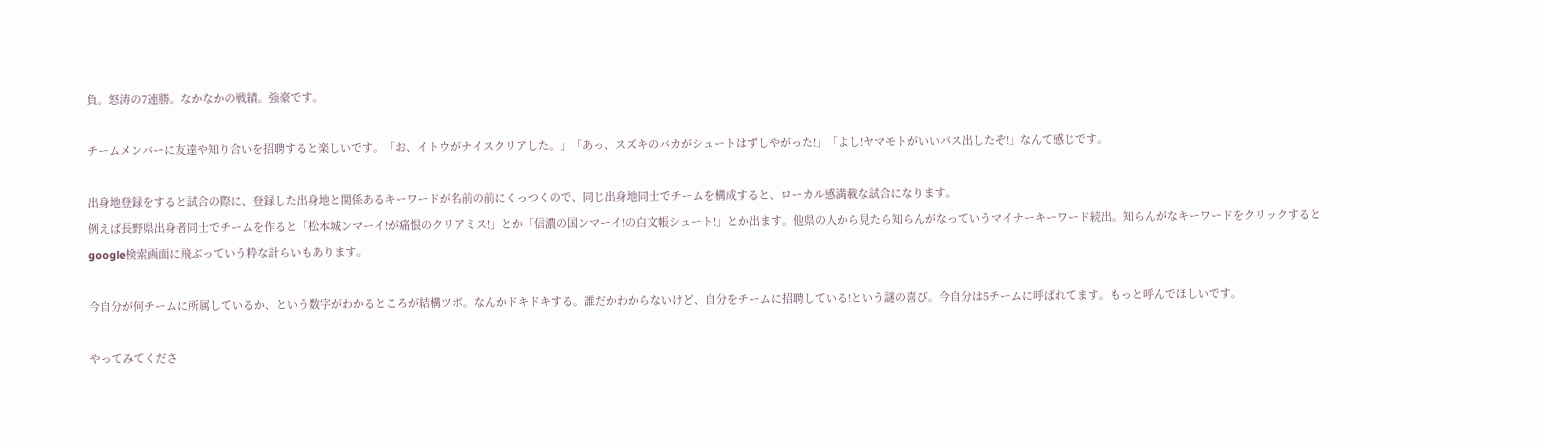負。怒涛の7連勝。なかなかの戦績。強豪です。

チームメンバーに友達や知り合いを招聘すると楽しいです。「お、イトウがナイスクリアした。」「あっ、スズキのバカがシュートはずしやがった!」「よし!ヤマモトがいいパス出したぞ!」なんて感じです。

出身地登録をすると試合の際に、登録した出身地と関係あるキーワードが名前の前にくっつくので、同じ出身地同士でチームを構成すると、ローカル感満載な試合になります。
例えば長野県出身者同士でチームを作ると「松本城ンマーイ!が痛恨のクリアミス!」とか「信濃の国ンマーイ!の白文帳シュート!」とか出ます。他県の人から見たら知らんがなっていうマイナーキーワード続出。知らんがなキーワードをクリックするとgoogle検索画面に飛ぶっていう粋な計らいもあります。

今自分が何チームに所属しているか、という数字がわかるところが結構ツボ。なんかドキドキする。誰だかわからないけど、自分をチームに招聘している!という謎の喜び。今自分は5チームに呼ばれてます。もっと呼んでほしいです。

やってみてくださ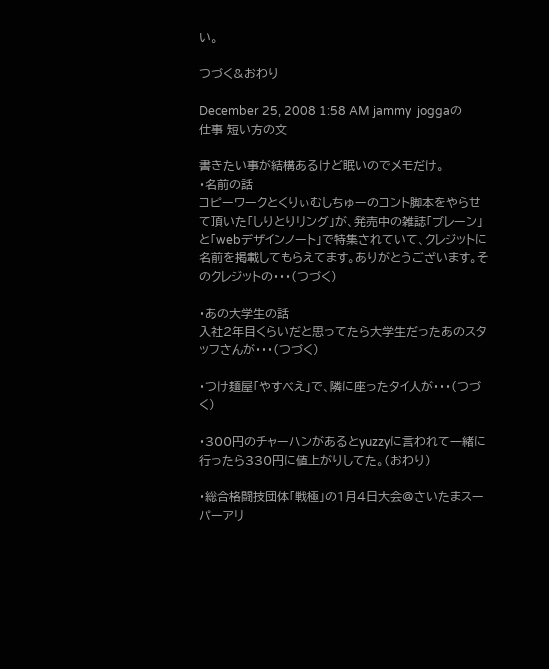い。

つづく&おわり

December 25, 2008 1:58 AM jammy  joggaの仕事 短い方の文

書きたい事が結構あるけど眠いのでメモだけ。
・名前の話
コピーワークとくりぃむしちゅーのコント脚本をやらせて頂いた「しりとりリング」が、発売中の雑誌「ブレーン」と「webデザインノート」で特集されていて、クレジットに名前を掲載してもらえてます。ありがとうございます。そのクレジットの・・・(つづく)

・あの大学生の話
入社2年目くらいだと思ってたら大学生だったあのスタッフさんが・・・(つづく)

・つけ麺屋「やすべえ」で、隣に座ったタイ人が・・・(つづく)

・300円のチャーハンがあるとyuzzyに言われて一緒に行ったら330円に値上がりしてた。(おわり)

・総合格闘技団体「戦極」の1月4日大会@さいたまスーパーアリ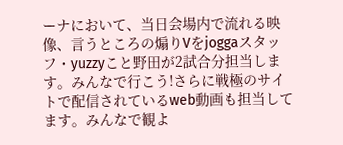ーナにおいて、当日会場内で流れる映像、言うところの煽りVをjoggaスタッフ・yuzzyこと野田が2試合分担当します。みんなで行こう!さらに戦極のサイトで配信されているweb動画も担当してます。みんなで観よ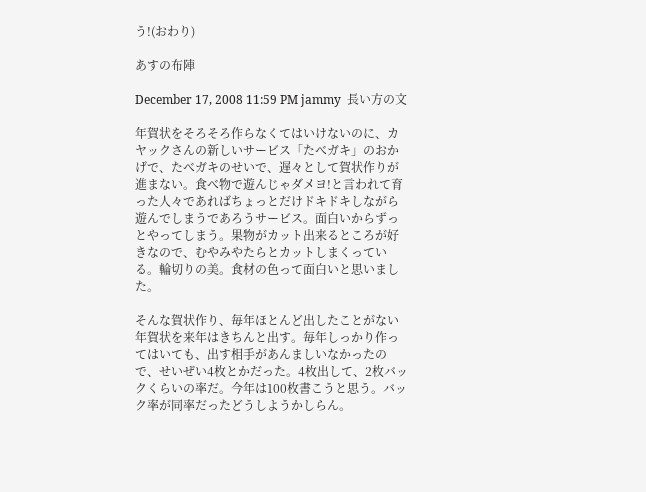う!(おわり)

あすの布陣

December 17, 2008 11:59 PM jammy  長い方の文

年賀状をそろそろ作らなくてはいけないのに、カヤックさんの新しいサービス「たべガキ」のおかげで、たべガキのせいで、遅々として賀状作りが進まない。食べ物で遊んじゃダメヨ!と言われて育った人々であればちょっとだけドキドキしながら遊んでしまうであろうサービス。面白いからずっとやってしまう。果物がカット出来るところが好きなので、むやみやたらとカットしまくっている。輪切りの美。食材の色って面白いと思いました。

そんな賀状作り、毎年ほとんど出したことがない年賀状を来年はきちんと出す。毎年しっかり作ってはいても、出す相手があんましいなかったので、せいぜい4枚とかだった。4枚出して、2枚バックくらいの率だ。今年は100枚書こうと思う。バック率が同率だったどうしようかしらん。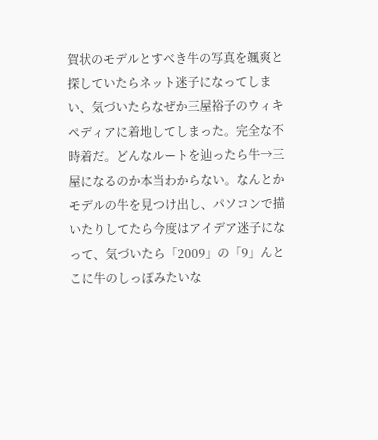賀状のモデルとすべき牛の写真を颯爽と探していたらネット迷子になってしまい、気づいたらなぜか三屋裕子のウィキペディアに着地してしまった。完全な不時着だ。どんなルートを辿ったら牛→三屋になるのか本当わからない。なんとかモデルの牛を見つけ出し、パソコンで描いたりしてたら今度はアイデア迷子になって、気づいたら「2009」の「9」んとこに牛のしっぽみたいな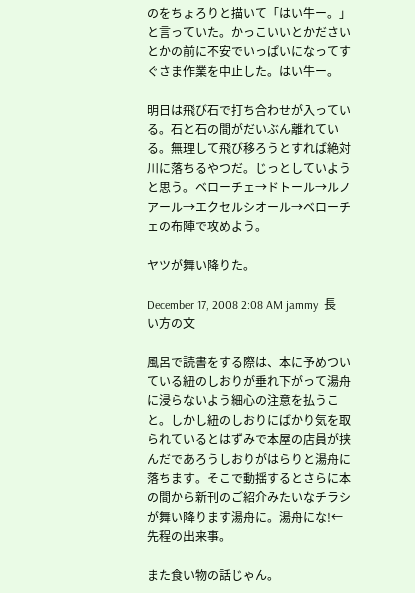のをちょろりと描いて「はい牛ー。」と言っていた。かっこいいとかださいとかの前に不安でいっぱいになってすぐさま作業を中止した。はい牛ー。

明日は飛び石で打ち合わせが入っている。石と石の間がだいぶん離れている。無理して飛び移ろうとすれば絶対川に落ちるやつだ。じっとしていようと思う。ベローチェ→ドトール→ルノアール→エクセルシオール→ベローチェの布陣で攻めよう。

ヤツが舞い降りた。

December 17, 2008 2:08 AM jammy  長い方の文

風呂で読書をする際は、本に予めついている紐のしおりが垂れ下がって湯舟に浸らないよう細心の注意を払うこと。しかし紐のしおりにばかり気を取られているとはずみで本屋の店員が挟んだであろうしおりがはらりと湯舟に落ちます。そこで動揺するとさらに本の間から新刊のご紹介みたいなチラシが舞い降ります湯舟に。湯舟にな!←先程の出来事。

また食い物の話じゃん。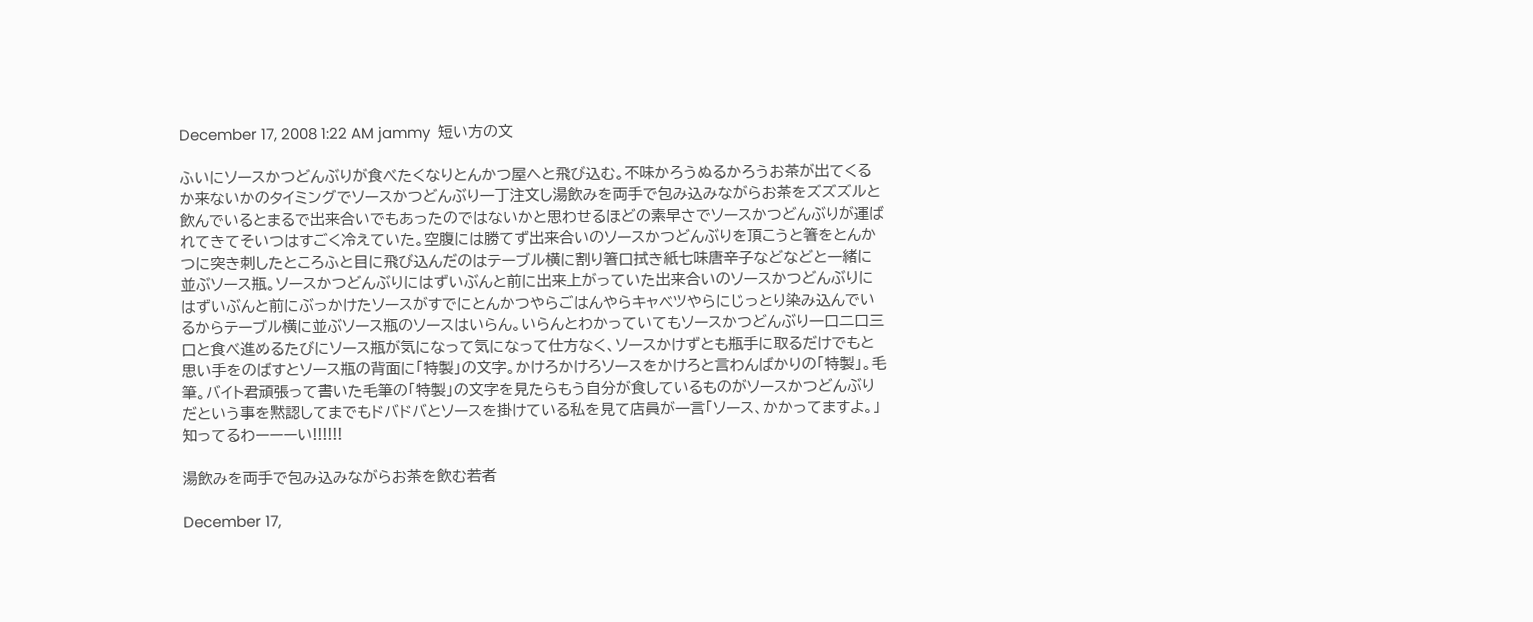December 17, 2008 1:22 AM jammy  短い方の文

ふいにソースかつどんぶりが食べたくなりとんかつ屋へと飛び込む。不味かろうぬるかろうお茶が出てくるか来ないかのタイミングでソースかつどんぶり一丁注文し湯飲みを両手で包み込みながらお茶をズズズルと飲んでいるとまるで出来合いでもあったのではないかと思わせるほどの素早さでソースかつどんぶりが運ばれてきてそいつはすごく冷えていた。空腹には勝てず出来合いのソースかつどんぶりを頂こうと箸をとんかつに突き刺したところふと目に飛び込んだのはテーブル横に割り箸口拭き紙七味唐辛子などなどと一緒に並ぶソース瓶。ソースかつどんぶりにはずいぶんと前に出来上がっていた出来合いのソースかつどんぶりにはずいぶんと前にぶっかけたソースがすでにとんかつやらごはんやらキャベツやらにじっとり染み込んでいるからテーブル横に並ぶソース瓶のソースはいらん。いらんとわかっていてもソースかつどんぶり一口二口三口と食べ進めるたびにソース瓶が気になって気になって仕方なく、ソースかけずとも瓶手に取るだけでもと思い手をのばすとソース瓶の背面に「特製」の文字。かけろかけろソースをかけろと言わんばかりの「特製」。毛筆。バイト君頑張って書いた毛筆の「特製」の文字を見たらもう自分が食しているものがソースかつどんぶりだという事を黙認してまでもドバドバとソースを掛けている私を見て店員が一言「ソース、かかってますよ。」知ってるわーーーい!!!!!!

湯飲みを両手で包み込みながらお茶を飲む若者

December 17,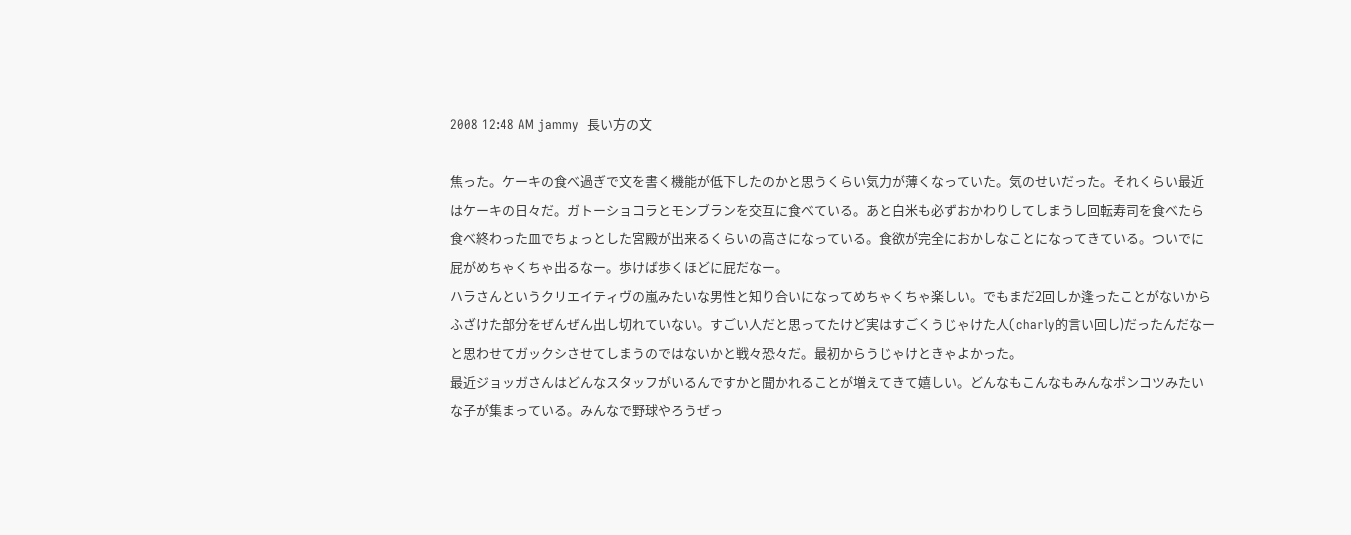2008 12:48 AM jammy  長い方の文

焦った。ケーキの食べ過ぎで文を書く機能が低下したのかと思うくらい気力が薄くなっていた。気のせいだった。それくらい最近はケーキの日々だ。ガトーショコラとモンブランを交互に食べている。あと白米も必ずおかわりしてしまうし回転寿司を食べたら食べ終わった皿でちょっとした宮殿が出来るくらいの高さになっている。食欲が完全におかしなことになってきている。ついでに屁がめちゃくちゃ出るなー。歩けば歩くほどに屁だなー。
ハラさんというクリエイティヴの嵐みたいな男性と知り合いになってめちゃくちゃ楽しい。でもまだ2回しか逢ったことがないからふざけた部分をぜんぜん出し切れていない。すごい人だと思ってたけど実はすごくうじゃけた人(charly的言い回し)だったんだなーと思わせてガックシさせてしまうのではないかと戦々恐々だ。最初からうじゃけときゃよかった。
最近ジョッガさんはどんなスタッフがいるんですかと聞かれることが増えてきて嬉しい。どんなもこんなもみんなポンコツみたいな子が集まっている。みんなで野球やろうぜっ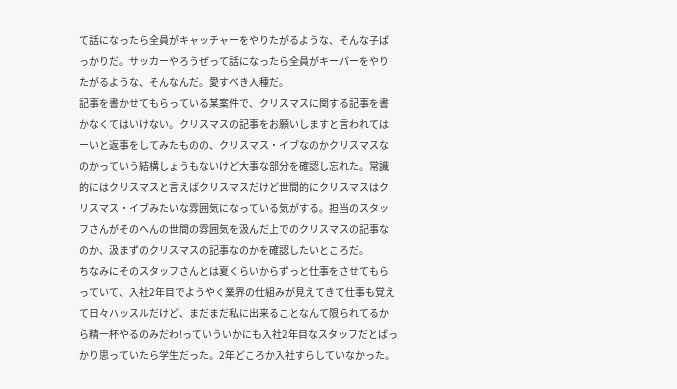て話になったら全員がキャッチャーをやりたがるような、そんな子ばっかりだ。サッカーやろうぜって話になったら全員がキーパーをやりたがるような、そんなんだ。愛すべき人種だ。
記事を書かせてもらっている某案件で、クリスマスに関する記事を書かなくてはいけない。クリスマスの記事をお願いしますと言われてはーいと返事をしてみたものの、クリスマス・イブなのかクリスマスなのかっていう結構しょうもないけど大事な部分を確認し忘れた。常識的にはクリスマスと言えばクリスマスだけど世間的にクリスマスはクリスマス・イブみたいな雰囲気になっている気がする。担当のスタッフさんがそのへんの世間の雰囲気を汲んだ上でのクリスマスの記事なのか、汲まずのクリスマスの記事なのかを確認したいところだ。
ちなみにそのスタッフさんとは夏くらいからずっと仕事をさせてもらっていて、入社2年目でようやく業界の仕組みが見えてきて仕事も覚えて日々ハッスルだけど、まだまだ私に出来ることなんて限られてるから精一杯やるのみだわ!っていういかにも入社2年目なスタッフだとばっかり思っていたら学生だった。2年どころか入社すらしていなかった。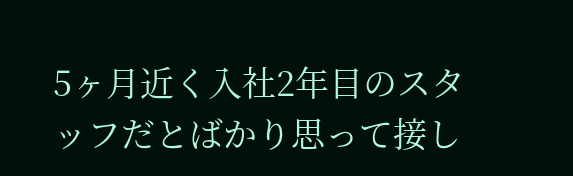5ヶ月近く入社2年目のスタッフだとばかり思って接し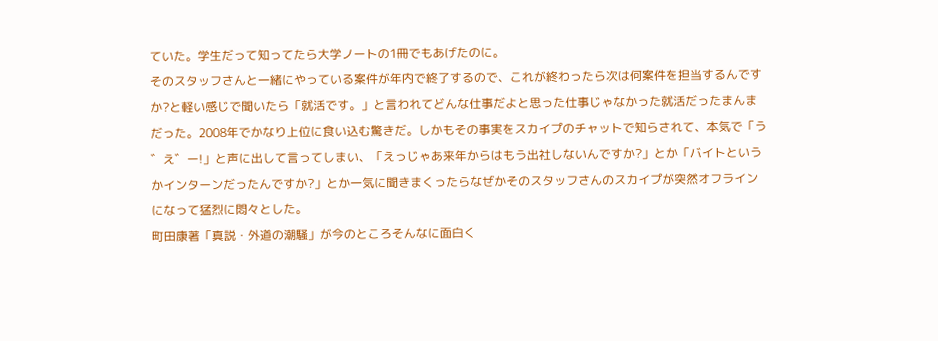ていた。学生だって知ってたら大学ノートの1冊でもあげたのに。
そのスタッフさんと一緒にやっている案件が年内で終了するので、これが終わったら次は何案件を担当するんですか?と軽い感じで聞いたら「就活です。」と言われてどんな仕事だよと思った仕事じゃなかった就活だったまんまだった。2008年でかなり上位に食い込む驚きだ。しかもその事実をスカイプのチャットで知らされて、本気で「う゛え゛ー!」と声に出して言ってしまい、「えっじゃあ来年からはもう出社しないんですか?」とか「バイトというかインターンだったんですか?」とか一気に聞きまくったらなぜかそのスタッフさんのスカイプが突然オフラインになって猛烈に悶々とした。
町田康著「真説・外道の潮騒」が今のところそんなに面白く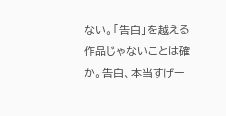ない。「告白」を越える作品じゃないことは確か。告白、本当すげー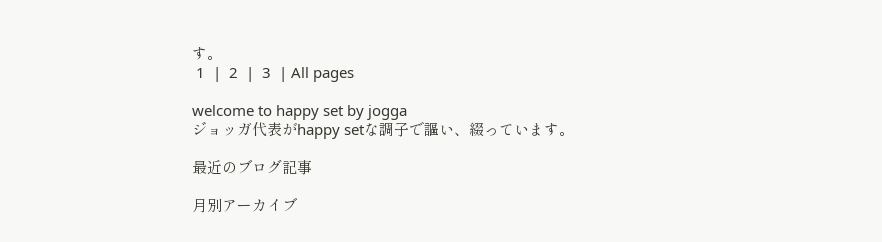す。
 1  |  2  |  3  | All pages

welcome to happy set by jogga
ジョッガ代表がhappy setな調子で謳い、綴っています。

最近のブログ記事

月別アーカイブ